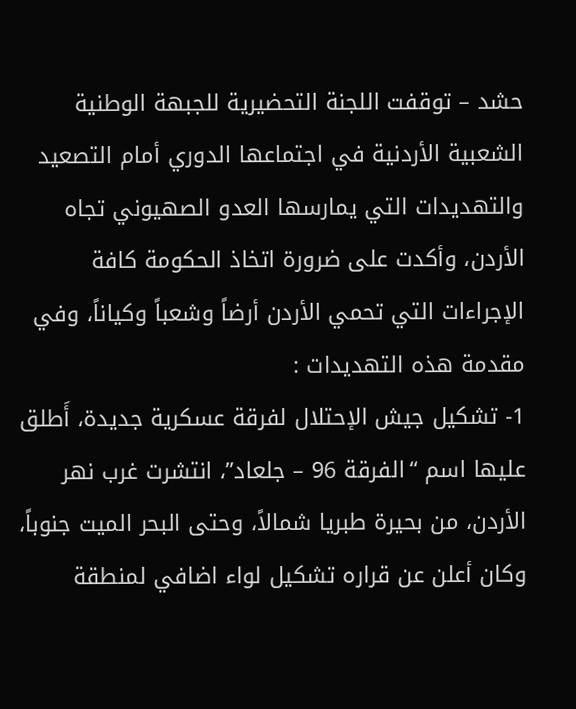حشد – توقفت اللجنة التحضيرية للجبهة الوطنية الشعبية الأردنية في اجتماعها الدوري أمام التصعيد والتهديدات التي يمارسها العدو الصهيوني تجاه الأردن، وأكدت على ضرورة اتخاذ الحكومة كافة الإجراءات التي تحمي الأردن أرضاً وشعباً وكياناً، وفي مقدمة هذه التهديدات :
1- تشكيل جيش الإحتلال لفرقة عسكرية جديدة، أَطلق عليها اسم “الفرقة 96 – جلعاد”، انتشرت غرب نهر الأردن، من بحيرة طبريا شمالاً، وحتى البحر الميت جنوباً، وكان أعلن عن قراره تشكيل لواء اضافي لمنطقة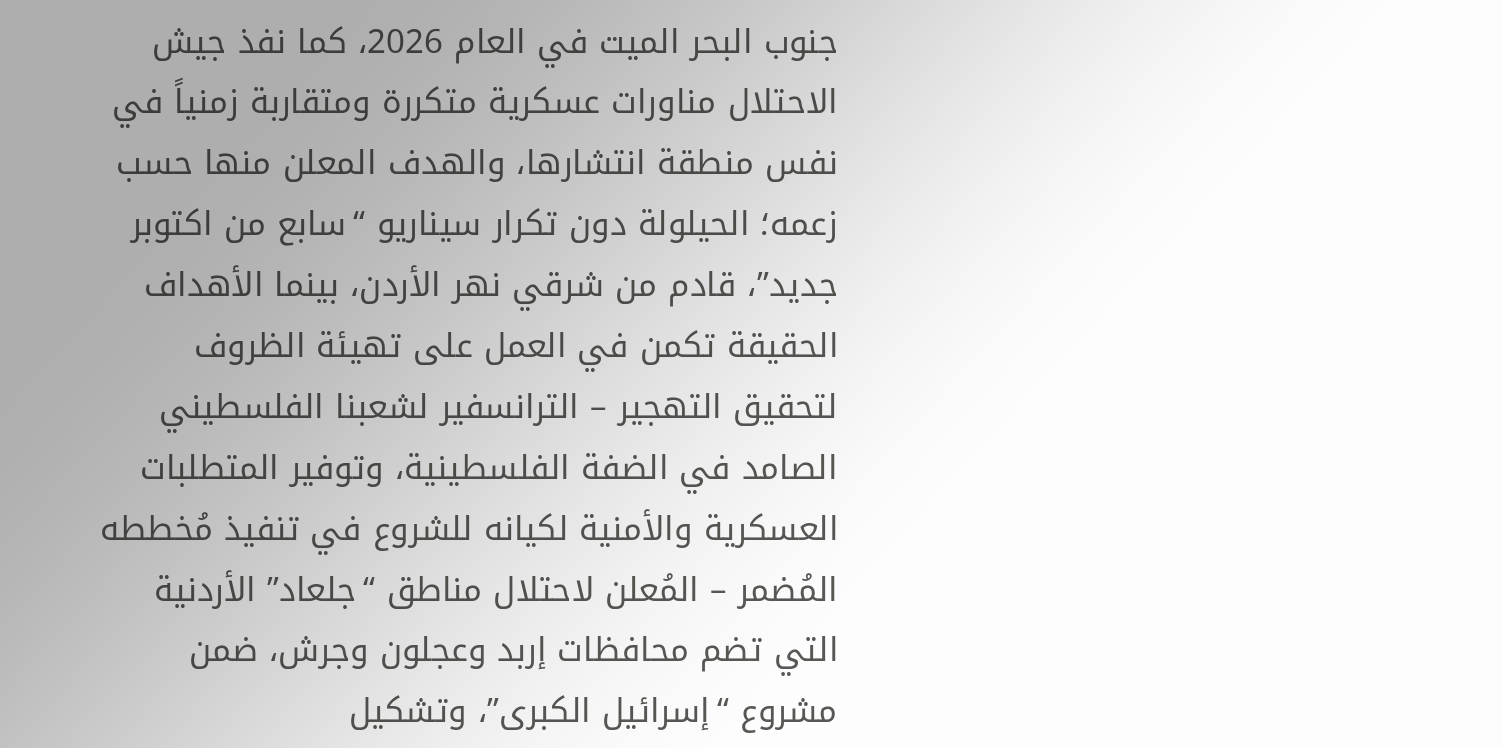جنوب البحر الميت في العام 2026، كما نفذ جيش الاحتلال مناورات عسكرية متكررة ومتقاربة زمنياً في نفس منطقة انتشارها، والهدف المعلن منها حسب زعمه؛ الحيلولة دون تكرار سيناريو “سابع من اكتوبر جديد”، قادم من شرقي نهر الأردن، بينما الأهداف الحقيقة تكمن في العمل على تهيئة الظروف لتحقيق التهجير – الترانسفير لشعبنا الفلسطيني الصامد في الضفة الفلسطينية، وتوفير المتطلبات العسكرية والأمنية لكيانه للشروع في تنفيذ مُخططه المُضمر – المُعلن لاحتلال مناطق “جلعاد” الأردنية التي تضم محافظات إربد وعجلون وجرش، ضمن مشروع “إسرائيل الكبرى”، وتشكيل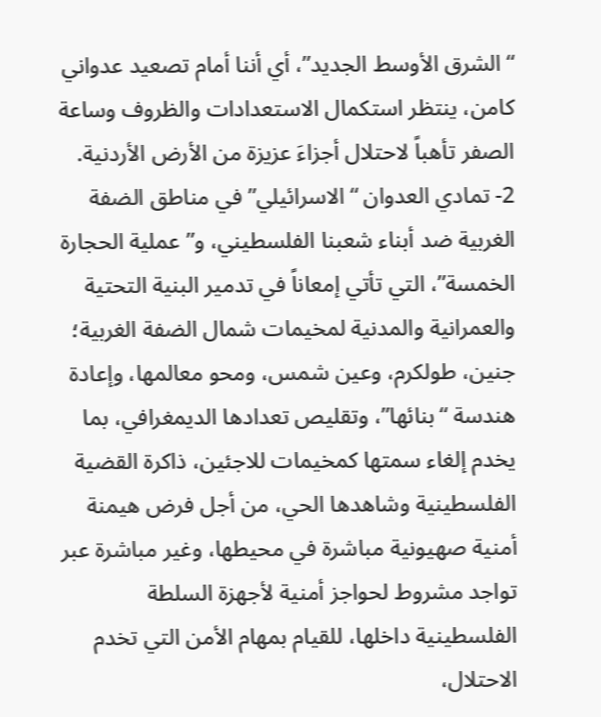“الشرق الأوسط الجديد”، أي أننا أمام تصعيد عدواني كامن، ينتظر استكمال الاستعدادات والظروف وساعة الصفر تأهباً لاحتلال أجزاءَ عزيزة من الأرض الأردنية.
2- تمادي العدوان “الاسرائيلي” في مناطق الضفة الغربية ضد أبناء شعبنا الفلسطيني، و”عملية الحجارة الخمسة”، التي تأتي إمعاناً في تدمير البنية التحتية والعمرانية والمدنية لمخيمات شمال الضفة الغربية؛ جنين، طولكرم، وعين شمس، ومحو معالمها، وإعادة هندسة “بنائها”، وتقليص تعدادها الديمغرافي، بما يخدم إلغاء سمتها كمخيمات للاجئين، ذاكرة القضية الفلسطينية وشاهدها الحي، من أجل فرض هيمنة أمنية صهيونية مباشرة في محيطها، وغير مباشرة عبر تواجد مشروط لحواجز أمنية لأجهزة السلطة الفلسطينية داخلها، للقيام بمهام الأمن التي تخدم الاحتلال،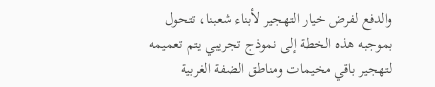والدفع لفرض خيار التهجير لأبناء شعبنا، تتحول بموجبه هذه الخطة إلى نموذج تجريبي يتم تعميمه لتهجير باقي مخيمات ومناطق الضفة الغربية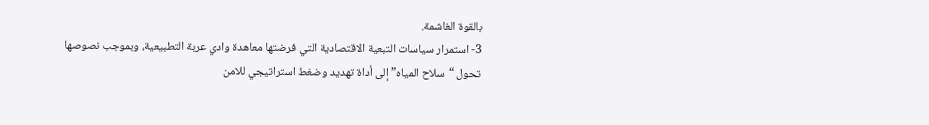بالقوة الغاشمة.
3- استمرار سياسات التبعية الاقتصادية التي فرضتها معاهدة وادي عربة التطبيعية، وبموجب نصوصها تحول “سلاح المياه” إلى أداة تهديد وضغط استراتيجي للامن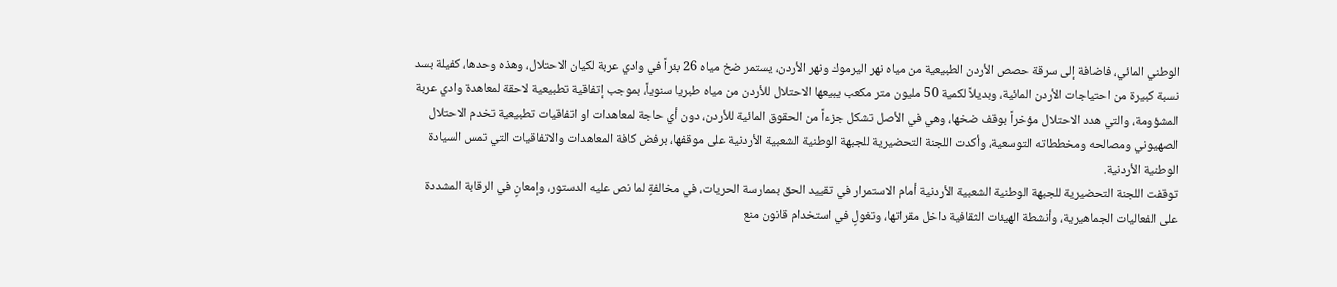الوطني المائي، فاضافة إلى سرقة حصص الأردن الطبيعية من مياه نهر اليرموك ونهر الأردن، يستمر ضخ مياه 26 بئراً في وادي عربة لكيان الاحتلال، وهذه وحدها، كفيلة بسد نسبة كبيرة من احتياجات الأردن المائية، وبديلاً لكمية 50 مليون متر مكعب يبيعها الاحتلال للأردن من مياه طبريا سنوياً، بموجب إتفاقية تطبيعية لاحقة لمعاهدة وادي عربة المشؤومة، والتي هدد الاحتلال مؤخراً بوقف ضخها، وهي في الأصل تشكل جزءاً من الحقوق المائية للأردن، دون أي حاجة لمعاهدات او اتفاقيات تطبيعية تخدم الاحتلال الصهيوني ومصالحه ومخططاته التوسعية، وأكدت اللجنة التحضيرية للجبهة الوطنية الشعبية الأردنية على موقفها، برفض كافة المعاهدات والاتفاقيات التي تمس السيادة الوطنية الأردنية.
توقفت اللجنة التحضيرية للجبهة الوطنية الشعبية الأردنية أمام الاستمرار في تقييد الحق بممارسة الحريات، في مخالفةٍ لما نص عليه الدستور، وإمعانٍ في الرقابة المشددة على الفعاليات الجماهيرية، وأنشطة الهيئات الثقافية داخل مقراتها، وتغولٍ في استخدام قانون منع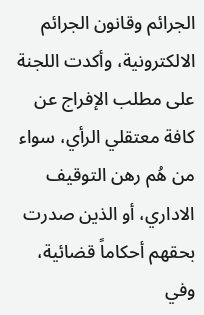الجرائم وقانون الجرائم الالكترونية، وأكدت اللجنة على مطلب الإفراج عن كافة معتقلي الرأي، سواء من هُم رهن التوقيف الاداري، أو الذين صدرت بحقهم أحكاماً قضائية، وفي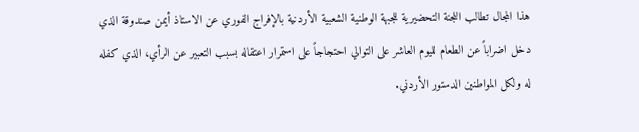هذا المجال تطالب اللجنة التحضيرية للجبهة الوطنية الشعبية الأردنية بالإفراج الفوري عن الاستاذ أيمن صندوقة الذي دخل اضراباً عن الطعام لليوم العاشر على التوالي احتجاجاً على استمرار اعتقاله بسبب التعبير عن الرأي، الذي كفله له ولكل المواطنين الدستور الأردني.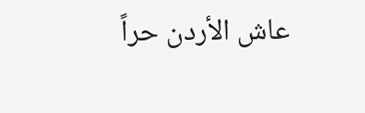عاش الأردن حراً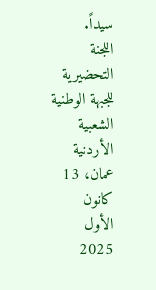سيداً.
اللجنة التحضيرية
للجبهة الوطنية الشعبية الأردنية
عمان، 13 كانون الأول 2025